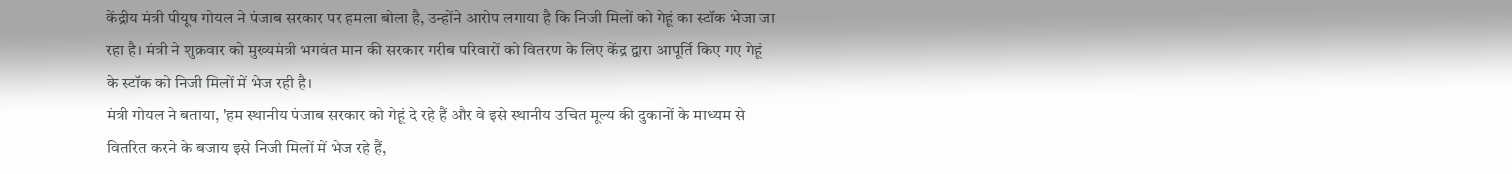केंद्रीय मंत्री पीयूष गोयल ने पंजाब सरकार पर हमला बोला है, उन्होंने आरोप लगाया है कि निजी मिलों को गेहूं का स्टॉक भेजा जा रहा है। मंत्री ने शुक्रवार को मुख्यमंत्री भगवंत मान की सरकार गरीब परिवारों को वितरण के लिए केंद्र द्वारा आपूर्ति किए गए गेहूं के स्टॉक को निजी मिलों में भेज रही है।
मंत्री गोयल ने बताया, 'हम स्थानीय पंजाब सरकार को गेहूं दे रहे हैं और वे इसे स्थानीय उचित मूल्य की दुकानों के माध्यम से वितरित करने के बजाय इसे निजी मिलों में भेज रहे हैं,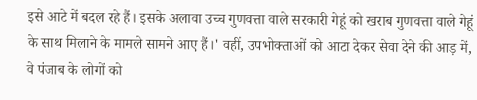इसे आटे में बदल रहे हैं। इसके अलावा उच्च गुणवत्ता वाले सरकारी गेहूं को खराब गुणवत्ता वाले गेहूं के साथ मिलाने के मामले सामने आए हैं।' वहीं, उपभोक्ताओं को आटा देकर सेवा देने की आड़ में, वे पंजाब के लोगों को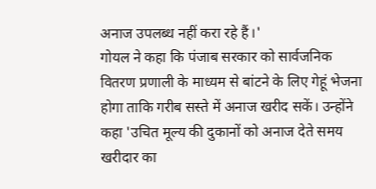अनाज उपलब्ध नहीं करा रहे हैं।'
गोयल ने कहा कि पंजाब सरकार को सार्वजनिक वितरण प्रणाली के माध्यम से बांटने के लिए गेहूं भेजना होगा ताकि गरीब सस्ते में अनाज खरीद सकें। उन्होंने कहा 'उचित मूल्य की दुकानों को अनाज देते समय खरीदार का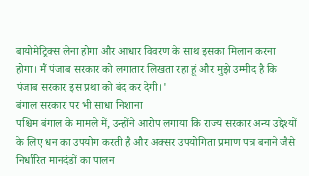बायोमेट्रिक्स लेना होगा और आधार विवरण के साथ इसका मिलान करना होगा। मैं पंजाब सरकार को लगातार लिखता रहा हूं और मुझे उम्मीद है कि पंजाब सरकार इस प्रथा को बंद कर देगी।'
बंगाल सरकार पर भी साधा निशाना
पश्चिम बंगाल के मामले में, उन्होंने आरोप लगाया कि राज्य सरकार अन्य उद्देश्यों के लिए धन का उपयोग करती है और अक्सर उपयोगिता प्रमाण पत्र बनाने जैसे निर्धारित मानदंडों का पालन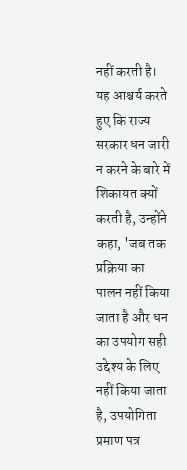नहीं करती है। यह आश्चर्य करते हुए कि राज्य सरकार धन जारी न करने के बारे में शिकायत क्यों करती है, उन्होंने कहा, 'जब तक प्रक्रिया का पालन नहीं किया जाता है और धन का उपयोग सही उद्देश्य के लिए नहीं किया जाता है, उपयोगिता प्रमाण पत्र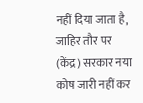नहीं दिया जाता है, जाहिर तौर पर (केंद्र) सरकार नया कोष जारी नहीं कर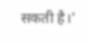सकती है।'